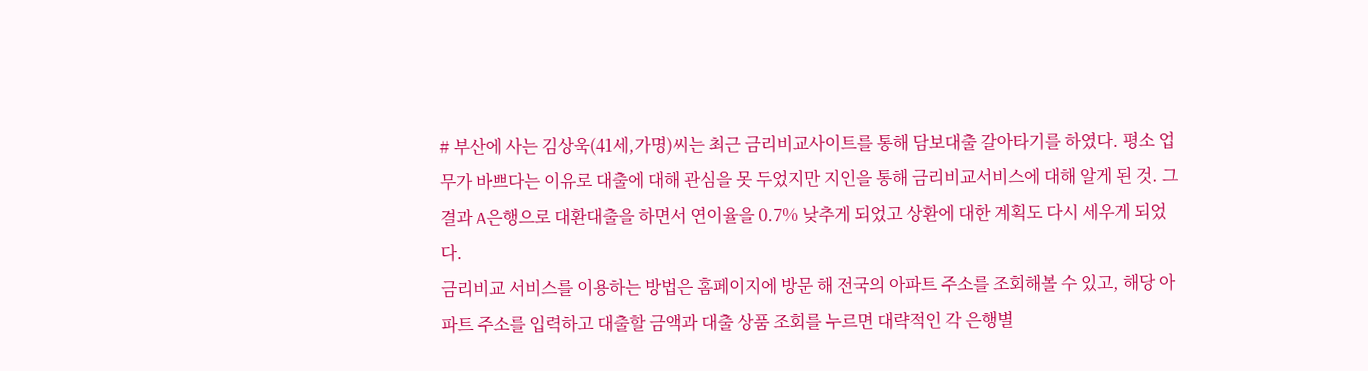# 부산에 사는 김상욱(41세,가명)씨는 최근 금리비교사이트를 통해 담보대출 갈아타기를 하였다. 평소 업무가 바쁘다는 이유로 대출에 대해 관심을 못 두었지만 지인을 통해 금리비교서비스에 대해 알게 된 것. 그 결과 A은행으로 대환대출을 하면서 연이율을 0.7% 낮추게 되었고 상환에 대한 계획도 다시 세우게 되었다.
금리비교 서비스를 이용하는 방법은 홈페이지에 방문 해 전국의 아파트 주소를 조회해볼 수 있고, 해당 아파트 주소를 입력하고 대출할 금액과 대출 상품 조회를 누르면 대략적인 각 은행별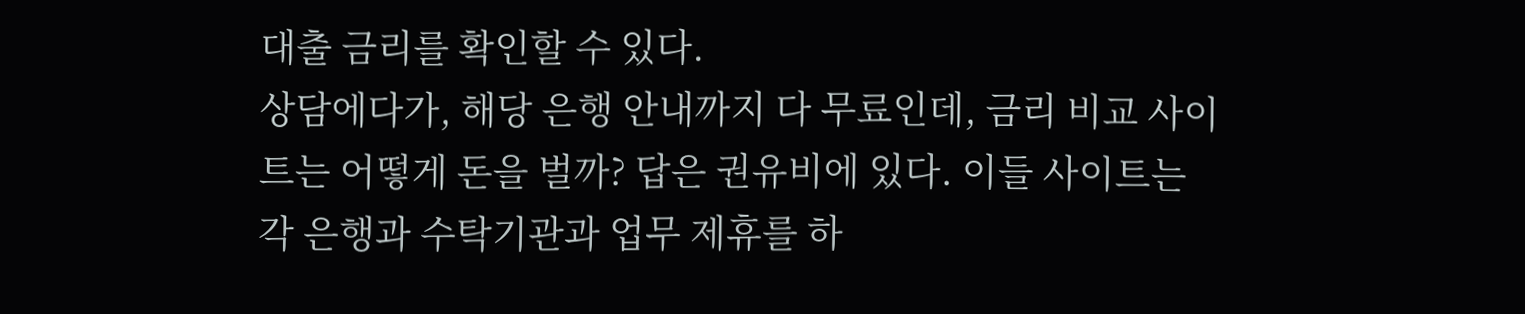대출 금리를 확인할 수 있다.
상담에다가, 해당 은행 안내까지 다 무료인데, 금리 비교 사이트는 어떻게 돈을 벌까? 답은 권유비에 있다. 이들 사이트는 각 은행과 수탁기관과 업무 제휴를 하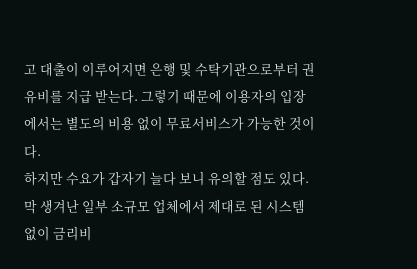고 대출이 이루어지면 은행 및 수탁기관으로부터 권유비를 지급 받는다. 그렇기 때문에 이용자의 입장에서는 별도의 비용 없이 무료서비스가 가능한 것이다.
하지만 수요가 갑자기 늘다 보니 유의할 점도 있다. 막 생겨난 일부 소규모 업체에서 제대로 된 시스템 없이 금리비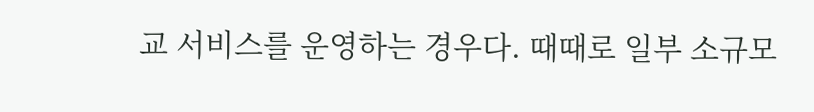교 서비스를 운영하는 경우다. 때때로 일부 소규모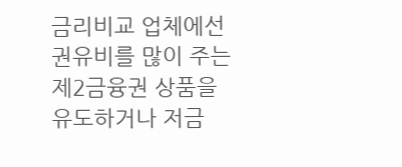금리비교 업체에선 권유비를 많이 주는 제2금융권 상품을 유도하거나 저금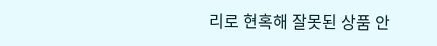리로 현혹해 잘못된 상품 안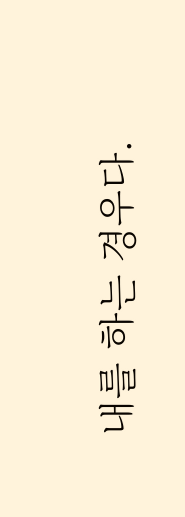내를 하는 경우다.